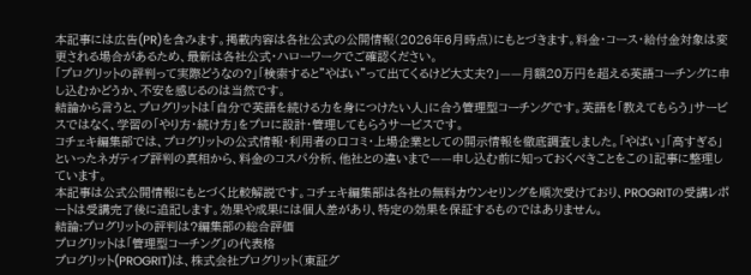本記事には広告(PR)を含みます。掲載内容は各社公式の公開情報(2026年6月時点)にもとづきます。料金・コース・給付金対象は変更される場合があるため、最新は各社公式・ハローワークでご確認ください。
「プログリットの評判って実際どうなの?」「検索すると”やばい”って出てくるけど大丈夫?」——月額20万円を超える英語コーチングに申し込むかどうか、不安を感じるのは当然です。
結論から言うと、プログリットは「自分で英語を続ける力を身につけたい人」に合う管理型コーチングです。英語を「教えてもらう」サービスではなく、学習の「やり方・続け方」をプロに設計・管理してもらうサービスです。
コチェキ編集部では、プログリットの公式情報・利用者の口コミ・上場企業としての開示情報を徹底調査しました。「やばい」「高すぎる」といったネガティブ評判の真相から、料金のコスパ分析、他社との違いまで——申し込む前に知っておくべきことをこの1記事に整理しています。
本記事は公式公開情報にもとづく比較解説です。コチェキ編集部は各社の無料カウンセリングを順次受けており、PROGRITの受講レポートは受講完了後に追記します。効果や成果には個人差があり、特定の効果を保証するものではありません。
結論:プログリットの評判は?編集部の総合評価
プログリットは「管理型コーチング」の代表格
プログリット(PROGRIT)は、株式会社プログリット(東証グ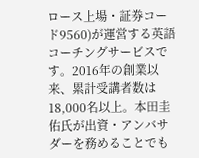ロース上場・証券コード9560)が運営する英語コーチングサービスです。2016年の創業以来、累計受講者数は18,000名以上。本田圭佑氏が出資・アンバサダーを務めることでも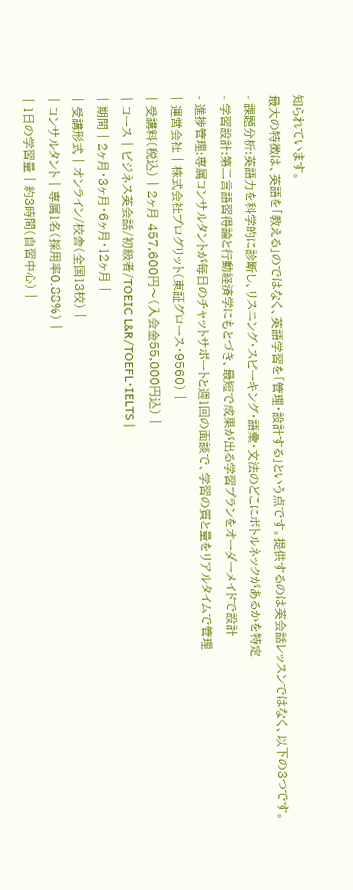知られています。
最大の特徴は、英語を「教える」のではなく、英語学習を「管理・設計する」という点です。提供するのは英会話レッスンではなく、以下の3つです。
- 課題分析:英語力を科学的に診断し、リスニング・スピーキング・語彙・文法のどこにボトルネックがあるかを特定
- 学習設計:第二言語習得論と行動経済学にもとづき、最短で成果が出る学習プランをオーダーメイドで設計
- 進捗管理:専属コンサルタントが毎日のチャットサポートと週1回の面談で、学習の質と量をリアルタイムで管理
| 運営会社 | 株式会社プログリット(東証グロース・9560) |
| 受講料(税込) | 2ヶ月 457,600円〜(入会金55,000円込) |
| コース | ビジネス英会話/初級者/TOEIC L&R/TOEFL・IELTS |
| 期間 | 2ヶ月・3ヶ月・6ヶ月・12ヶ月 |
| 受講形式 | オンライン/校舎(全国13校) |
| コンサルタント | 専属1名(採用率0.88%) |
| 1日の学習量 | 約3時間(自習中心) |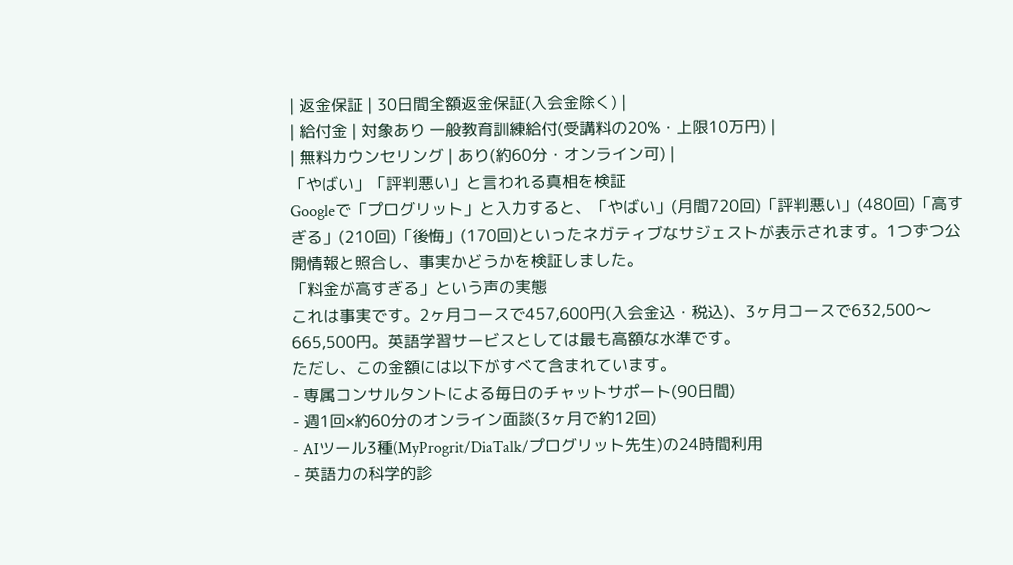| 返金保証 | 30日間全額返金保証(入会金除く) |
| 給付金 | 対象あり 一般教育訓練給付(受講料の20%・上限10万円) |
| 無料カウンセリング | あり(約60分・オンライン可) |
「やばい」「評判悪い」と言われる真相を検証
Googleで「プログリット」と入力すると、「やばい」(月間720回)「評判悪い」(480回)「高すぎる」(210回)「後悔」(170回)といったネガティブなサジェストが表示されます。1つずつ公開情報と照合し、事実かどうかを検証しました。
「料金が高すぎる」という声の実態
これは事実です。2ヶ月コースで457,600円(入会金込・税込)、3ヶ月コースで632,500〜665,500円。英語学習サービスとしては最も高額な水準です。
ただし、この金額には以下がすべて含まれています。
- 専属コンサルタントによる毎日のチャットサポート(90日間)
- 週1回×約60分のオンライン面談(3ヶ月で約12回)
- AIツール3種(MyProgrit/DiaTalk/プログリット先生)の24時間利用
- 英語力の科学的診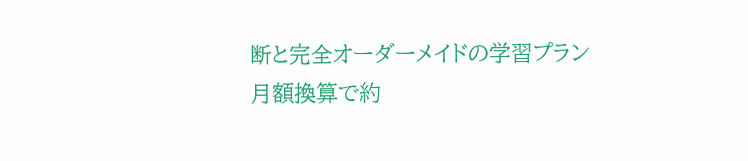断と完全オーダーメイドの学習プラン
月額換算で約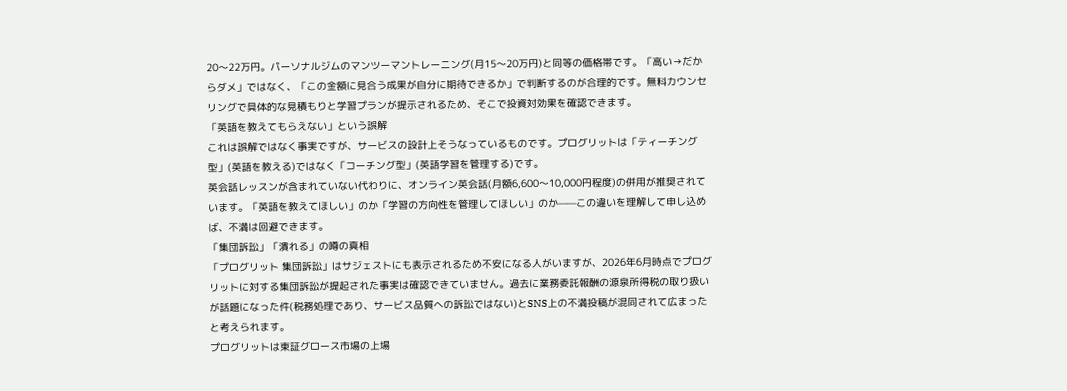20〜22万円。パーソナルジムのマンツーマントレーニング(月15〜20万円)と同等の価格帯です。「高い→だからダメ」ではなく、「この金額に見合う成果が自分に期待できるか」で判断するのが合理的です。無料カウンセリングで具体的な見積もりと学習プランが提示されるため、そこで投資対効果を確認できます。
「英語を教えてもらえない」という誤解
これは誤解ではなく事実ですが、サービスの設計上そうなっているものです。プログリットは「ティーチング型」(英語を教える)ではなく「コーチング型」(英語学習を管理する)です。
英会話レッスンが含まれていない代わりに、オンライン英会話(月額6,600〜10,000円程度)の併用が推奨されています。「英語を教えてほしい」のか「学習の方向性を管理してほしい」のか——この違いを理解して申し込めば、不満は回避できます。
「集団訴訟」「潰れる」の噂の真相
「プログリット 集団訴訟」はサジェストにも表示されるため不安になる人がいますが、2026年6月時点でプログリットに対する集団訴訟が提起された事実は確認できていません。過去に業務委託報酬の源泉所得税の取り扱いが話題になった件(税務処理であり、サービス品質への訴訟ではない)とSNS上の不満投稿が混同されて広まったと考えられます。
プログリットは東証グロース市場の上場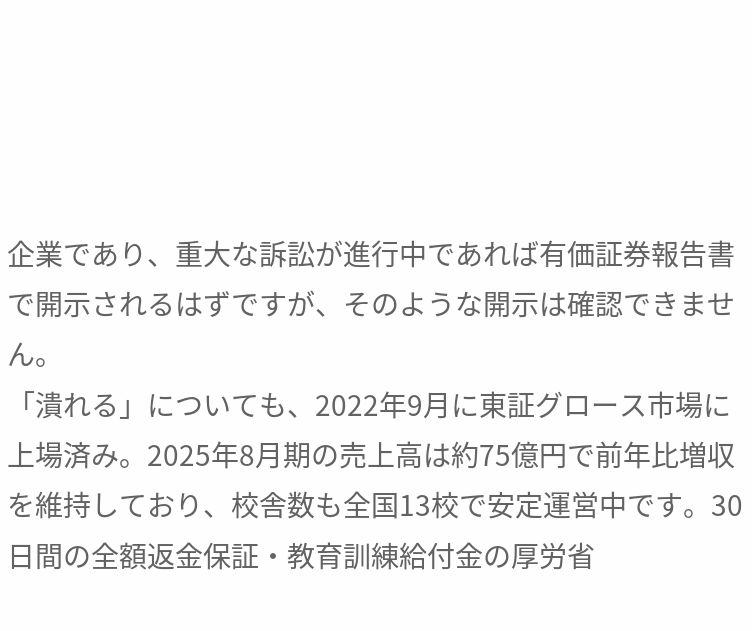企業であり、重大な訴訟が進行中であれば有価証券報告書で開示されるはずですが、そのような開示は確認できません。
「潰れる」についても、2022年9月に東証グロース市場に上場済み。2025年8月期の売上高は約75億円で前年比増収を維持しており、校舎数も全国13校で安定運営中です。30日間の全額返金保証・教育訓練給付金の厚労省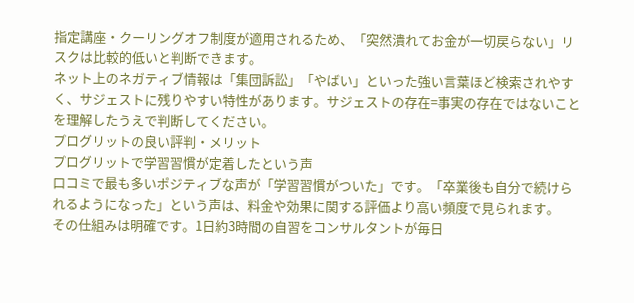指定講座・クーリングオフ制度が適用されるため、「突然潰れてお金が一切戻らない」リスクは比較的低いと判断できます。
ネット上のネガティブ情報は「集団訴訟」「やばい」といった強い言葉ほど検索されやすく、サジェストに残りやすい特性があります。サジェストの存在=事実の存在ではないことを理解したうえで判断してください。
プログリットの良い評判・メリット
プログリットで学習習慣が定着したという声
口コミで最も多いポジティブな声が「学習習慣がついた」です。「卒業後も自分で続けられるようになった」という声は、料金や効果に関する評価より高い頻度で見られます。
その仕組みは明確です。1日約3時間の自習をコンサルタントが毎日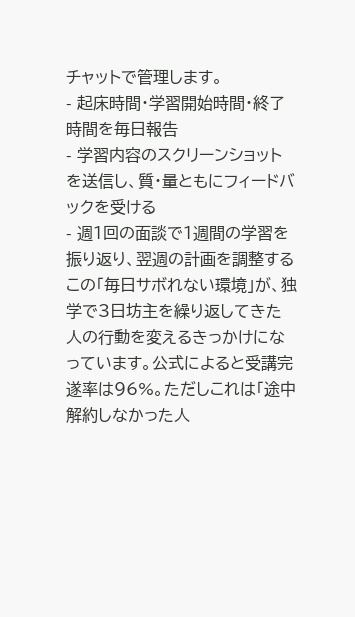チャットで管理します。
- 起床時間・学習開始時間・終了時間を毎日報告
- 学習内容のスクリーンショットを送信し、質・量ともにフィードバックを受ける
- 週1回の面談で1週間の学習を振り返り、翌週の計画を調整する
この「毎日サボれない環境」が、独学で3日坊主を繰り返してきた人の行動を変えるきっかけになっています。公式によると受講完遂率は96%。ただしこれは「途中解約しなかった人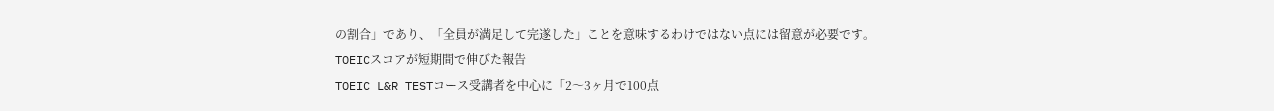の割合」であり、「全員が満足して完遂した」ことを意味するわけではない点には留意が必要です。
TOEICスコアが短期間で伸びた報告
TOEIC L&R TESTコース受講者を中心に「2〜3ヶ月で100点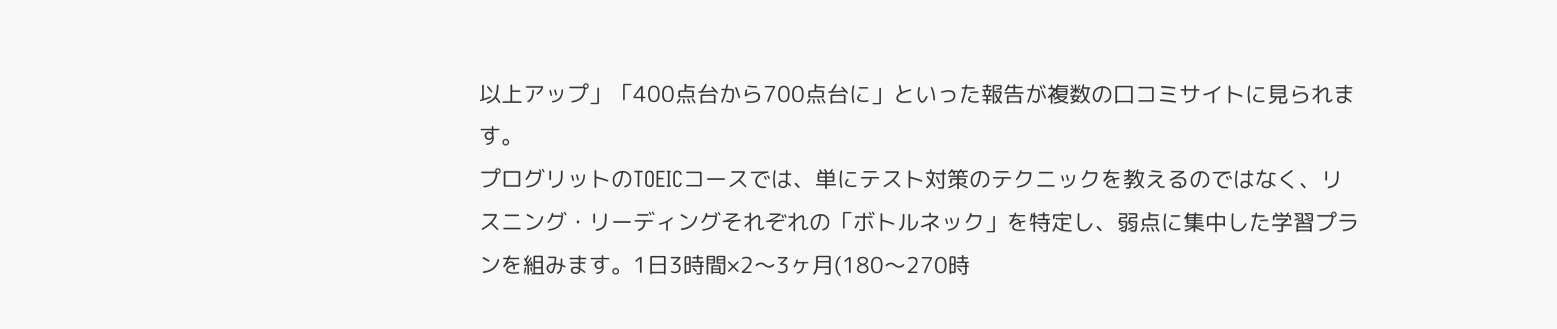以上アップ」「400点台から700点台に」といった報告が複数の口コミサイトに見られます。
プログリットのTOEICコースでは、単にテスト対策のテクニックを教えるのではなく、リスニング・リーディングそれぞれの「ボトルネック」を特定し、弱点に集中した学習プランを組みます。1日3時間×2〜3ヶ月(180〜270時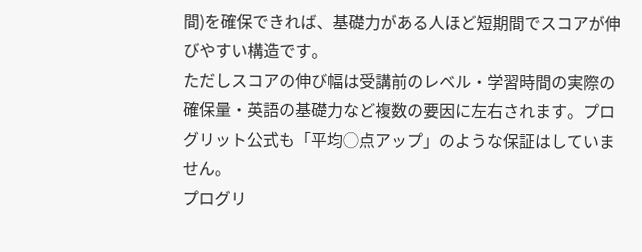間)を確保できれば、基礎力がある人ほど短期間でスコアが伸びやすい構造です。
ただしスコアの伸び幅は受講前のレベル・学習時間の実際の確保量・英語の基礎力など複数の要因に左右されます。プログリット公式も「平均◯点アップ」のような保証はしていません。
プログリ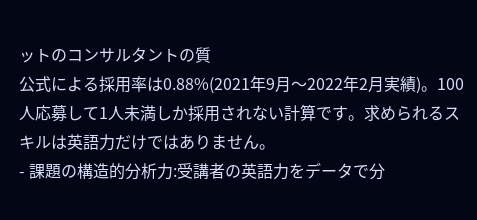ットのコンサルタントの質
公式による採用率は0.88%(2021年9月〜2022年2月実績)。100人応募して1人未満しか採用されない計算です。求められるスキルは英語力だけではありません。
- 課題の構造的分析力:受講者の英語力をデータで分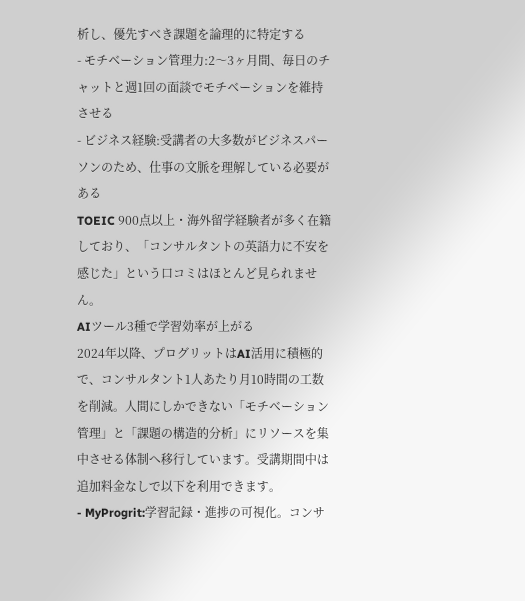析し、優先すべき課題を論理的に特定する
- モチベーション管理力:2〜3ヶ月間、毎日のチャットと週1回の面談でモチベーションを維持させる
- ビジネス経験:受講者の大多数がビジネスパーソンのため、仕事の文脈を理解している必要がある
TOEIC 900点以上・海外留学経験者が多く在籍しており、「コンサルタントの英語力に不安を感じた」という口コミはほとんど見られません。
AIツール3種で学習効率が上がる
2024年以降、プログリットはAI活用に積極的で、コンサルタント1人あたり月10時間の工数を削減。人間にしかできない「モチベーション管理」と「課題の構造的分析」にリソースを集中させる体制へ移行しています。受講期間中は追加料金なしで以下を利用できます。
- MyProgrit:学習記録・進捗の可視化。コンサ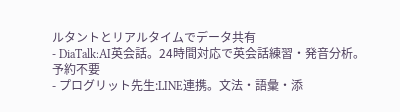ルタントとリアルタイムでデータ共有
- DiaTalk:AI英会話。24時間対応で英会話練習・発音分析。予約不要
- プログリット先生:LINE連携。文法・語彙・添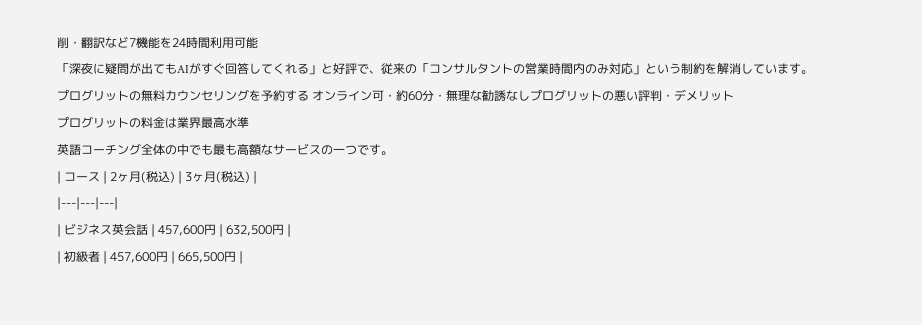削・翻訳など7機能を24時間利用可能
「深夜に疑問が出てもAIがすぐ回答してくれる」と好評で、従来の「コンサルタントの営業時間内のみ対応」という制約を解消しています。
プログリットの無料カウンセリングを予約する オンライン可・約60分・無理な勧誘なしプログリットの悪い評判・デメリット
プログリットの料金は業界最高水準
英語コーチング全体の中でも最も高額なサービスの一つです。
| コース | 2ヶ月(税込) | 3ヶ月(税込) |
|---|---|---|
| ビジネス英会話 | 457,600円 | 632,500円 |
| 初級者 | 457,600円 | 665,500円 |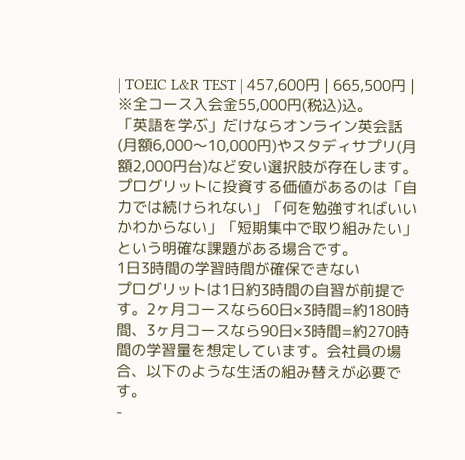| TOEIC L&R TEST | 457,600円 | 665,500円 |
※全コース入会金55,000円(税込)込。
「英語を学ぶ」だけならオンライン英会話(月額6,000〜10,000円)やスタディサプリ(月額2,000円台)など安い選択肢が存在します。プログリットに投資する価値があるのは「自力では続けられない」「何を勉強すればいいかわからない」「短期集中で取り組みたい」という明確な課題がある場合です。
1日3時間の学習時間が確保できない
プログリットは1日約3時間の自習が前提です。2ヶ月コースなら60日×3時間=約180時間、3ヶ月コースなら90日×3時間=約270時間の学習量を想定しています。会社員の場合、以下のような生活の組み替えが必要です。
-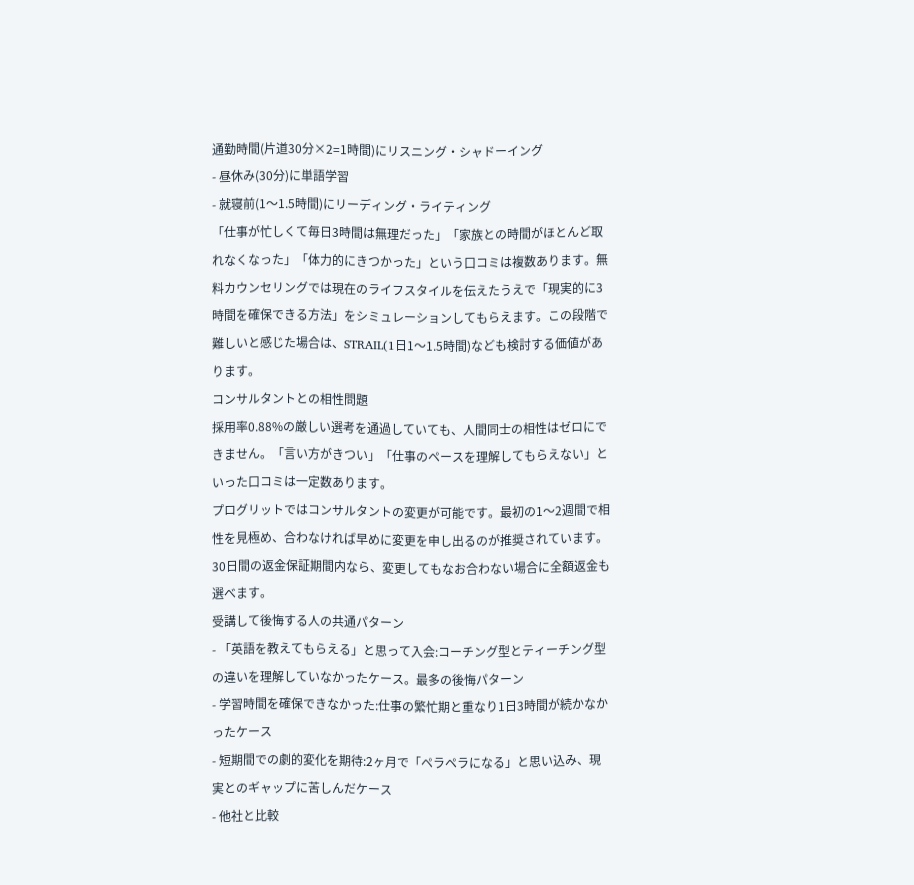通勤時間(片道30分×2=1時間)にリスニング・シャドーイング
- 昼休み(30分)に単語学習
- 就寝前(1〜1.5時間)にリーディング・ライティング
「仕事が忙しくて毎日3時間は無理だった」「家族との時間がほとんど取れなくなった」「体力的にきつかった」という口コミは複数あります。無料カウンセリングでは現在のライフスタイルを伝えたうえで「現実的に3時間を確保できる方法」をシミュレーションしてもらえます。この段階で難しいと感じた場合は、STRAIL(1日1〜1.5時間)なども検討する価値があります。
コンサルタントとの相性問題
採用率0.88%の厳しい選考を通過していても、人間同士の相性はゼロにできません。「言い方がきつい」「仕事のペースを理解してもらえない」といった口コミは一定数あります。
プログリットではコンサルタントの変更が可能です。最初の1〜2週間で相性を見極め、合わなければ早めに変更を申し出るのが推奨されています。30日間の返金保証期間内なら、変更してもなお合わない場合に全額返金も選べます。
受講して後悔する人の共通パターン
- 「英語を教えてもらえる」と思って入会:コーチング型とティーチング型の違いを理解していなかったケース。最多の後悔パターン
- 学習時間を確保できなかった:仕事の繁忙期と重なり1日3時間が続かなかったケース
- 短期間での劇的変化を期待:2ヶ月で「ペラペラになる」と思い込み、現実とのギャップに苦しんだケース
- 他社と比較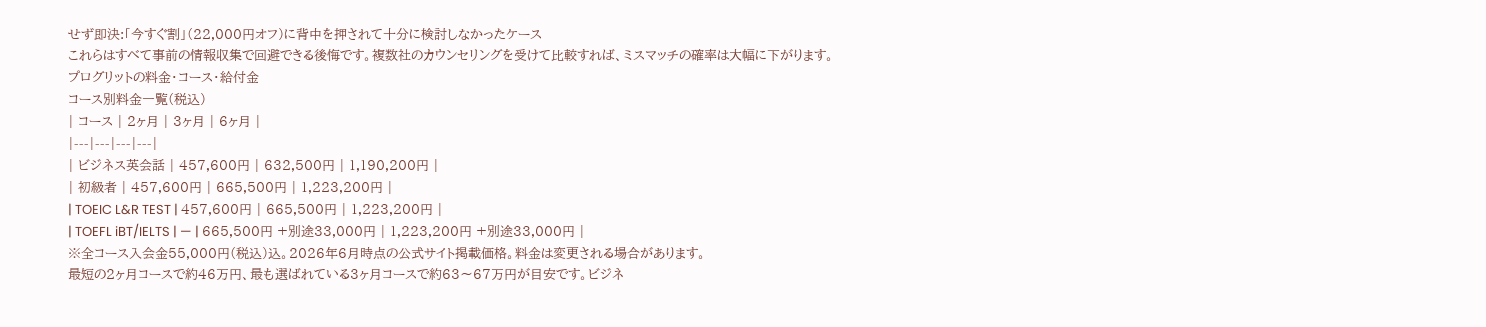せず即決:「今すぐ割」(22,000円オフ)に背中を押されて十分に検討しなかったケース
これらはすべて事前の情報収集で回避できる後悔です。複数社のカウンセリングを受けて比較すれば、ミスマッチの確率は大幅に下がります。
プログリットの料金・コース・給付金
コース別料金一覧(税込)
| コース | 2ヶ月 | 3ヶ月 | 6ヶ月 |
|---|---|---|---|
| ビジネス英会話 | 457,600円 | 632,500円 | 1,190,200円 |
| 初級者 | 457,600円 | 665,500円 | 1,223,200円 |
| TOEIC L&R TEST | 457,600円 | 665,500円 | 1,223,200円 |
| TOEFL iBT/IELTS | — | 665,500円 +別途33,000円 | 1,223,200円 +別途33,000円 |
※全コース入会金55,000円(税込)込。2026年6月時点の公式サイト掲載価格。料金は変更される場合があります。
最短の2ヶ月コースで約46万円、最も選ばれている3ヶ月コースで約63〜67万円が目安です。ビジネ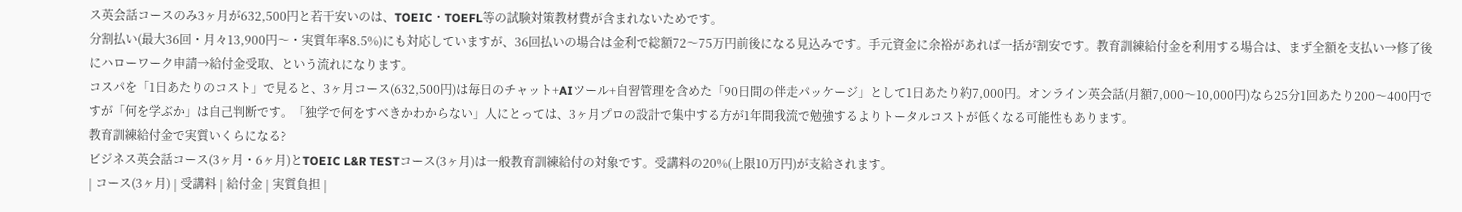ス英会話コースのみ3ヶ月が632,500円と若干安いのは、TOEIC・TOEFL等の試験対策教材費が含まれないためです。
分割払い(最大36回・月々13,900円〜・実質年率8.5%)にも対応していますが、36回払いの場合は金利で総額72〜75万円前後になる見込みです。手元資金に余裕があれば一括が割安です。教育訓練給付金を利用する場合は、まず全額を支払い→修了後にハローワーク申請→給付金受取、という流れになります。
コスパを「1日あたりのコスト」で見ると、3ヶ月コース(632,500円)は毎日のチャット+AIツール+自習管理を含めた「90日間の伴走パッケージ」として1日あたり約7,000円。オンライン英会話(月額7,000〜10,000円)なら25分1回あたり200〜400円ですが「何を学ぶか」は自己判断です。「独学で何をすべきかわからない」人にとっては、3ヶ月プロの設計で集中する方が1年間我流で勉強するよりトータルコストが低くなる可能性もあります。
教育訓練給付金で実質いくらになる?
ビジネス英会話コース(3ヶ月・6ヶ月)とTOEIC L&R TESTコース(3ヶ月)は一般教育訓練給付の対象です。受講料の20%(上限10万円)が支給されます。
| コース(3ヶ月) | 受講料 | 給付金 | 実質負担 |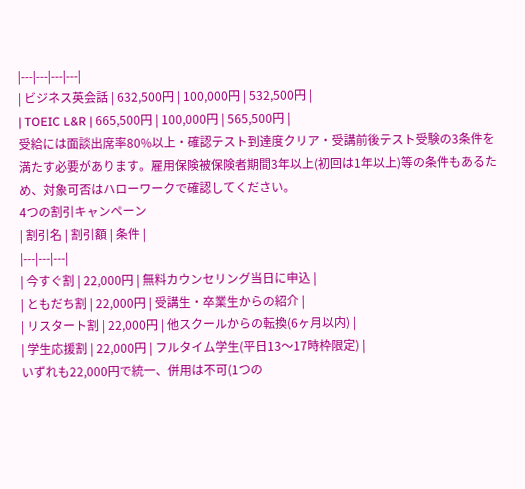|---|---|---|---|
| ビジネス英会話 | 632,500円 | 100,000円 | 532,500円 |
| TOEIC L&R | 665,500円 | 100,000円 | 565,500円 |
受給には面談出席率80%以上・確認テスト到達度クリア・受講前後テスト受験の3条件を満たす必要があります。雇用保険被保険者期間3年以上(初回は1年以上)等の条件もあるため、対象可否はハローワークで確認してください。
4つの割引キャンペーン
| 割引名 | 割引額 | 条件 |
|---|---|---|
| 今すぐ割 | 22,000円 | 無料カウンセリング当日に申込 |
| ともだち割 | 22,000円 | 受講生・卒業生からの紹介 |
| リスタート割 | 22,000円 | 他スクールからの転換(6ヶ月以内) |
| 学生応援割 | 22,000円 | フルタイム学生(平日13〜17時枠限定) |
いずれも22,000円で統一、併用は不可(1つの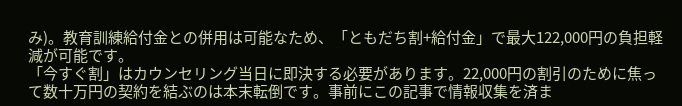み)。教育訓練給付金との併用は可能なため、「ともだち割+給付金」で最大122,000円の負担軽減が可能です。
「今すぐ割」はカウンセリング当日に即決する必要があります。22,000円の割引のために焦って数十万円の契約を結ぶのは本末転倒です。事前にこの記事で情報収集を済ま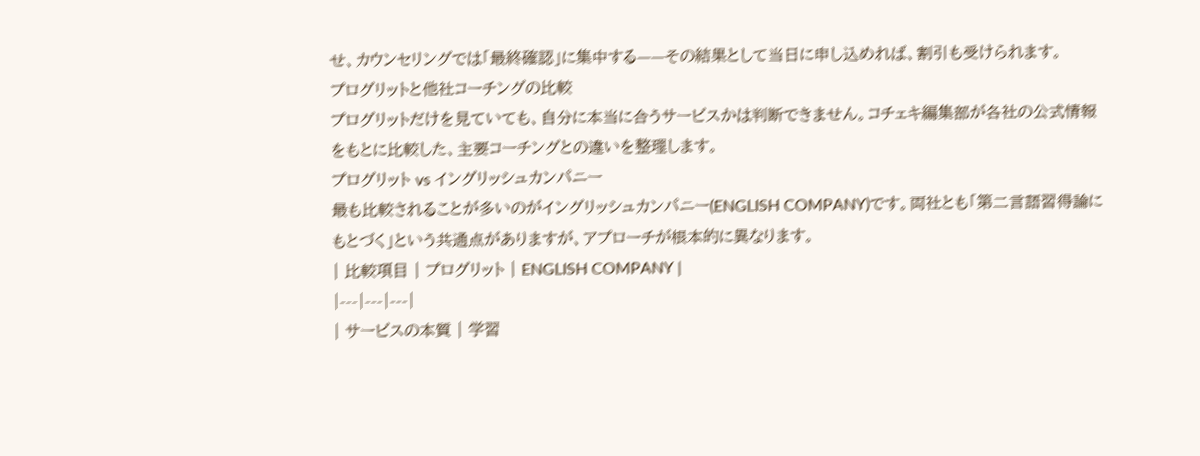せ、カウンセリングでは「最終確認」に集中する——その結果として当日に申し込めれば、割引も受けられます。
プログリットと他社コーチングの比較
プログリットだけを見ていても、自分に本当に合うサービスかは判断できません。コチェキ編集部が各社の公式情報をもとに比較した、主要コーチングとの違いを整理します。
プログリット vs イングリッシュカンパニー
最も比較されることが多いのがイングリッシュカンパニー(ENGLISH COMPANY)です。両社とも「第二言語習得論にもとづく」という共通点がありますが、アプローチが根本的に異なります。
| 比較項目 | プログリット | ENGLISH COMPANY |
|---|---|---|
| サービスの本質 | 学習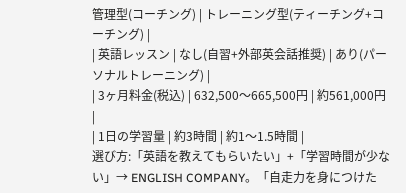管理型(コーチング) | トレーニング型(ティーチング+コーチング) |
| 英語レッスン | なし(自習+外部英会話推奨) | あり(パーソナルトレーニング) |
| 3ヶ月料金(税込) | 632,500〜665,500円 | 約561,000円 |
| 1日の学習量 | 約3時間 | 約1〜1.5時間 |
選び方:「英語を教えてもらいたい」+「学習時間が少ない」→ ENGLISH COMPANY。「自走力を身につけた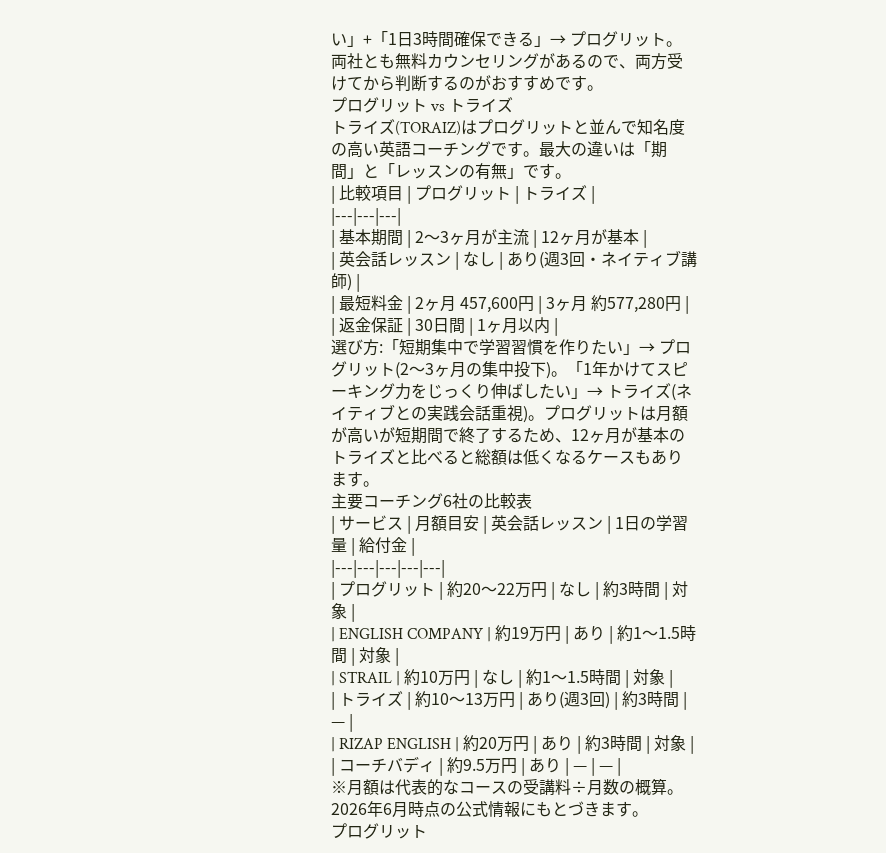い」+「1日3時間確保できる」→ プログリット。両社とも無料カウンセリングがあるので、両方受けてから判断するのがおすすめです。
プログリット vs トライズ
トライズ(TORAIZ)はプログリットと並んで知名度の高い英語コーチングです。最大の違いは「期間」と「レッスンの有無」です。
| 比較項目 | プログリット | トライズ |
|---|---|---|
| 基本期間 | 2〜3ヶ月が主流 | 12ヶ月が基本 |
| 英会話レッスン | なし | あり(週3回・ネイティブ講師) |
| 最短料金 | 2ヶ月 457,600円 | 3ヶ月 約577,280円 |
| 返金保証 | 30日間 | 1ヶ月以内 |
選び方:「短期集中で学習習慣を作りたい」→ プログリット(2〜3ヶ月の集中投下)。「1年かけてスピーキング力をじっくり伸ばしたい」→ トライズ(ネイティブとの実践会話重視)。プログリットは月額が高いが短期間で終了するため、12ヶ月が基本のトライズと比べると総額は低くなるケースもあります。
主要コーチング6社の比較表
| サービス | 月額目安 | 英会話レッスン | 1日の学習量 | 給付金 |
|---|---|---|---|---|
| プログリット | 約20〜22万円 | なし | 約3時間 | 対象 |
| ENGLISH COMPANY | 約19万円 | あり | 約1〜1.5時間 | 対象 |
| STRAIL | 約10万円 | なし | 約1〜1.5時間 | 対象 |
| トライズ | 約10〜13万円 | あり(週3回) | 約3時間 | — |
| RIZAP ENGLISH | 約20万円 | あり | 約3時間 | 対象 |
| コーチバディ | 約9.5万円 | あり | — | — |
※月額は代表的なコースの受講料÷月数の概算。2026年6月時点の公式情報にもとづきます。
プログリット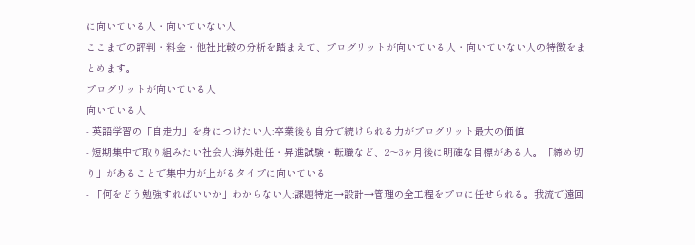に向いている人・向いていない人
ここまでの評判・料金・他社比較の分析を踏まえて、プログリットが向いている人・向いていない人の特徴をまとめます。
プログリットが向いている人
向いている人
- 英語学習の「自走力」を身につけたい人:卒業後も自分で続けられる力がプログリット最大の価値
- 短期集中で取り組みたい社会人:海外赴任・昇進試験・転職など、2〜3ヶ月後に明確な目標がある人。「締め切り」があることで集中力が上がるタイプに向いている
- 「何をどう勉強すればいいか」わからない人:課題特定→設計→管理の全工程をプロに任せられる。我流で遠回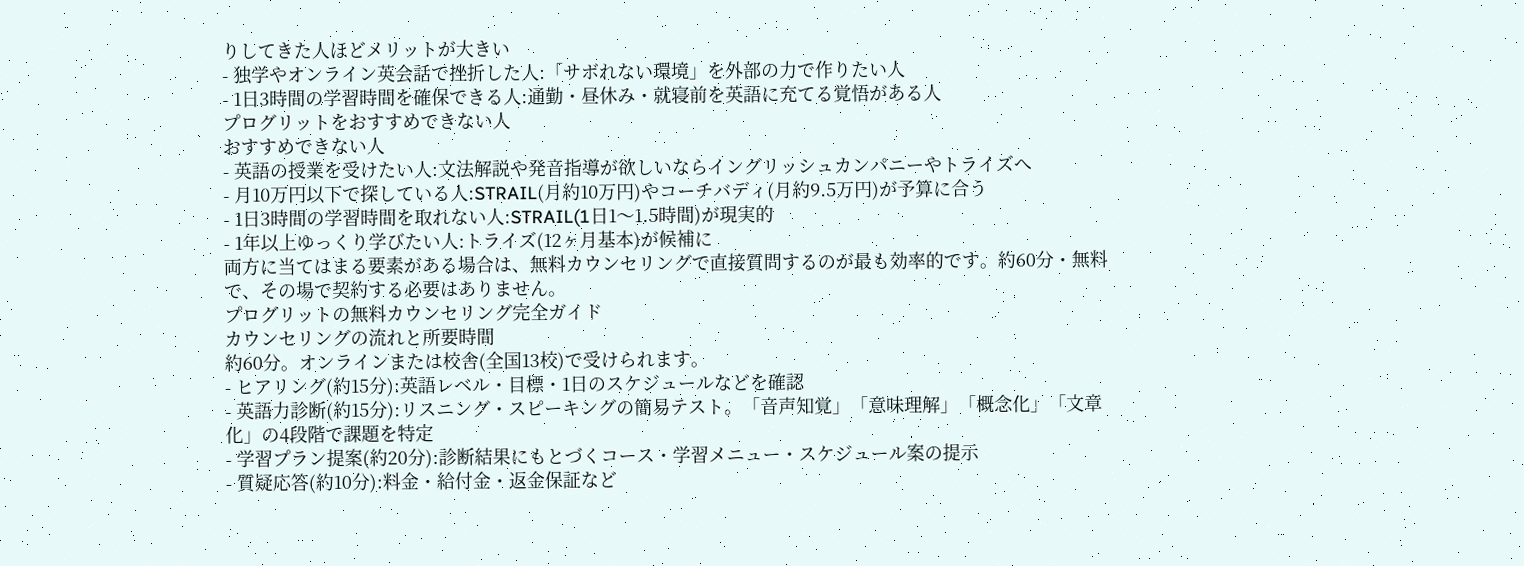りしてきた人ほどメリットが大きい
- 独学やオンライン英会話で挫折した人:「サボれない環境」を外部の力で作りたい人
- 1日3時間の学習時間を確保できる人:通勤・昼休み・就寝前を英語に充てる覚悟がある人
プログリットをおすすめできない人
おすすめできない人
- 英語の授業を受けたい人:文法解説や発音指導が欲しいならイングリッシュカンパニーやトライズへ
- 月10万円以下で探している人:STRAIL(月約10万円)やコーチバディ(月約9.5万円)が予算に合う
- 1日3時間の学習時間を取れない人:STRAIL(1日1〜1.5時間)が現実的
- 1年以上ゆっくり学びたい人:トライズ(12ヶ月基本)が候補に
両方に当てはまる要素がある場合は、無料カウンセリングで直接質問するのが最も効率的です。約60分・無料で、その場で契約する必要はありません。
プログリットの無料カウンセリング完全ガイド
カウンセリングの流れと所要時間
約60分。オンラインまたは校舎(全国13校)で受けられます。
- ヒアリング(約15分):英語レベル・目標・1日のスケジュールなどを確認
- 英語力診断(約15分):リスニング・スピーキングの簡易テスト。「音声知覚」「意味理解」「概念化」「文章化」の4段階で課題を特定
- 学習プラン提案(約20分):診断結果にもとづくコース・学習メニュー・スケジュール案の提示
- 質疑応答(約10分):料金・給付金・返金保証など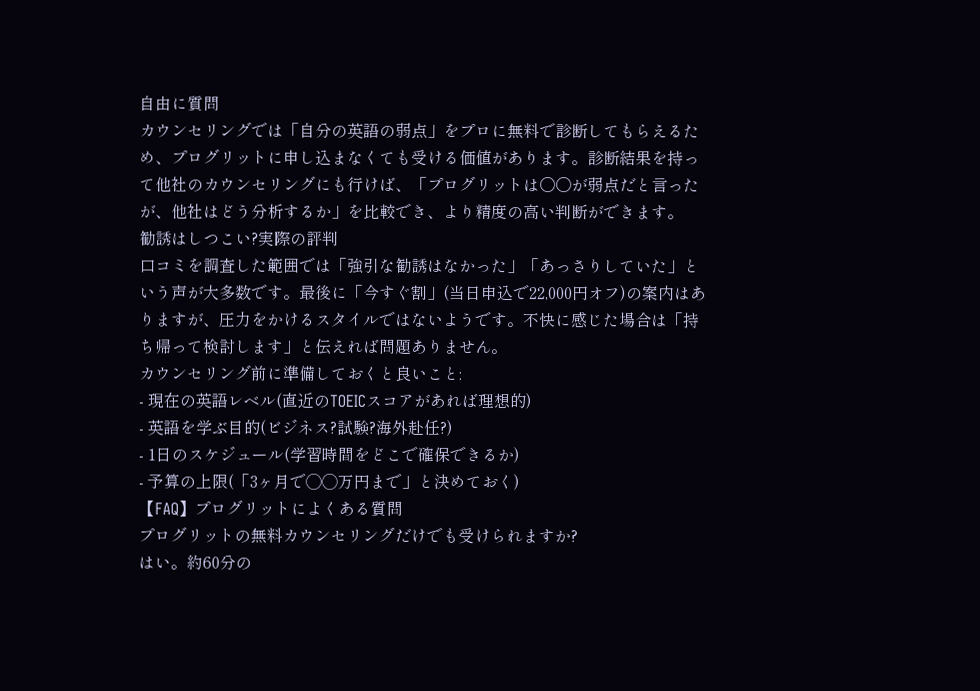自由に質問
カウンセリングでは「自分の英語の弱点」をプロに無料で診断してもらえるため、プログリットに申し込まなくても受ける価値があります。診断結果を持って他社のカウンセリングにも行けば、「プログリットは〇〇が弱点だと言ったが、他社はどう分析するか」を比較でき、より精度の高い判断ができます。
勧誘はしつこい?実際の評判
口コミを調査した範囲では「強引な勧誘はなかった」「あっさりしていた」という声が大多数です。最後に「今すぐ割」(当日申込で22,000円オフ)の案内はありますが、圧力をかけるスタイルではないようです。不快に感じた場合は「持ち帰って検討します」と伝えれば問題ありません。
カウンセリング前に準備しておくと良いこと:
- 現在の英語レベル(直近のTOEICスコアがあれば理想的)
- 英語を学ぶ目的(ビジネス?試験?海外赴任?)
- 1日のスケジュール(学習時間をどこで確保できるか)
- 予算の上限(「3ヶ月で◯◯万円まで」と決めておく)
【FAQ】プログリットによくある質問
プログリットの無料カウンセリングだけでも受けられますか?
はい。約60分の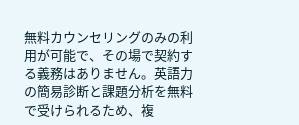無料カウンセリングのみの利用が可能で、その場で契約する義務はありません。英語力の簡易診断と課題分析を無料で受けられるため、複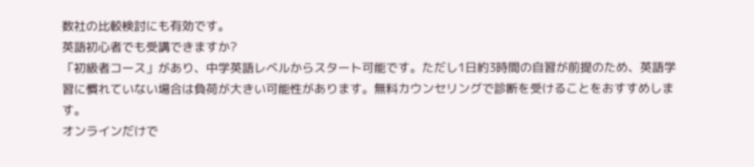数社の比較検討にも有効です。
英語初心者でも受講できますか?
「初級者コース」があり、中学英語レベルからスタート可能です。ただし1日約3時間の自習が前提のため、英語学習に慣れていない場合は負荷が大きい可能性があります。無料カウンセリングで診断を受けることをおすすめします。
オンラインだけで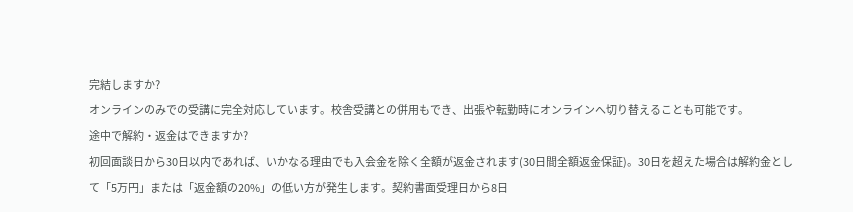完結しますか?
オンラインのみでの受講に完全対応しています。校舎受講との併用もでき、出張や転勤時にオンラインへ切り替えることも可能です。
途中で解約・返金はできますか?
初回面談日から30日以内であれば、いかなる理由でも入会金を除く全額が返金されます(30日間全額返金保証)。30日を超えた場合は解約金として「5万円」または「返金額の20%」の低い方が発生します。契約書面受理日から8日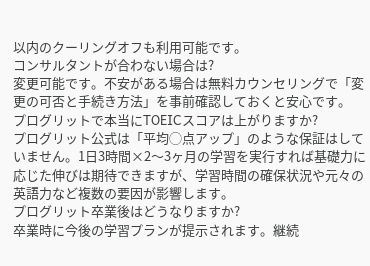以内のクーリングオフも利用可能です。
コンサルタントが合わない場合は?
変更可能です。不安がある場合は無料カウンセリングで「変更の可否と手続き方法」を事前確認しておくと安心です。
プログリットで本当にTOEICスコアは上がりますか?
プログリット公式は「平均◯点アップ」のような保証はしていません。1日3時間×2〜3ヶ月の学習を実行すれば基礎力に応じた伸びは期待できますが、学習時間の確保状況や元々の英語力など複数の要因が影響します。
プログリット卒業後はどうなりますか?
卒業時に今後の学習プランが提示されます。継続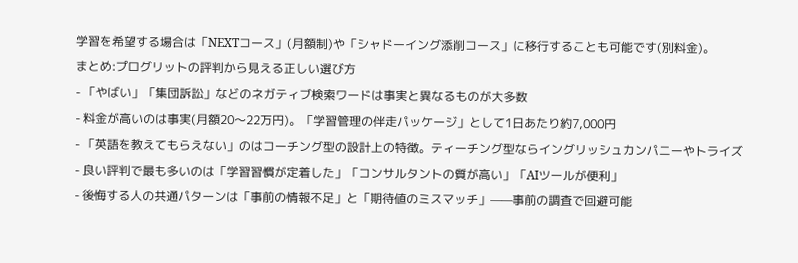学習を希望する場合は「NEXTコース」(月額制)や「シャドーイング添削コース」に移行することも可能です(別料金)。
まとめ:プログリットの評判から見える正しい選び方
- 「やばい」「集団訴訟」などのネガティブ検索ワードは事実と異なるものが大多数
- 料金が高いのは事実(月額20〜22万円)。「学習管理の伴走パッケージ」として1日あたり約7,000円
- 「英語を教えてもらえない」のはコーチング型の設計上の特徴。ティーチング型ならイングリッシュカンパニーやトライズ
- 良い評判で最も多いのは「学習習慣が定着した」「コンサルタントの質が高い」「AIツールが便利」
- 後悔する人の共通パターンは「事前の情報不足」と「期待値のミスマッチ」——事前の調査で回避可能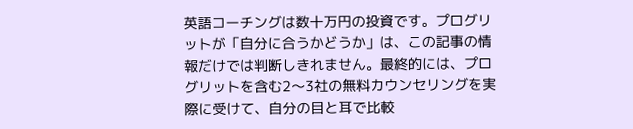英語コーチングは数十万円の投資です。プログリットが「自分に合うかどうか」は、この記事の情報だけでは判断しきれません。最終的には、プログリットを含む2〜3社の無料カウンセリングを実際に受けて、自分の目と耳で比較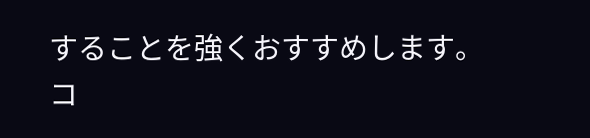することを強くおすすめします。
コ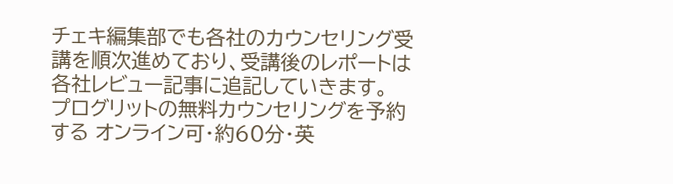チェキ編集部でも各社のカウンセリング受講を順次進めており、受講後のレポートは各社レビュー記事に追記していきます。
プログリットの無料カウンセリングを予約する オンライン可・約60分・英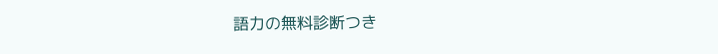語力の無料診断つき